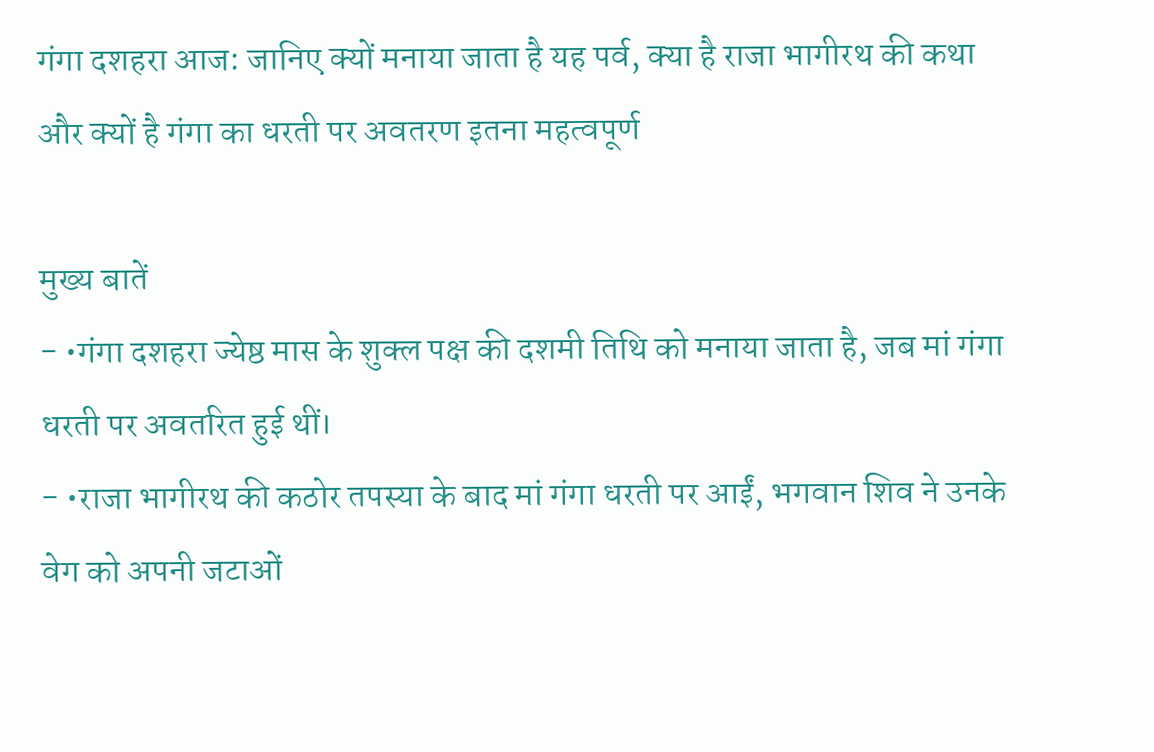गंगा दशहरा आज: जानिए क्यों मनाया जाता है यह पर्व, क्या है राजा भागीरथ की कथा और क्यों है गंगा का धरती पर अवतरण इतना महत्वपूर्ण

मुख्य बातें
- •गंगा दशहरा ज्येष्ठ मास के शुक्ल पक्ष की दशमी तिथि को मनाया जाता है, जब मां गंगा धरती पर अवतरित हुई थीं।
- •राजा भागीरथ की कठोर तपस्या के बाद मां गंगा धरती पर आईं, भगवान शिव ने उनके वेग को अपनी जटाओं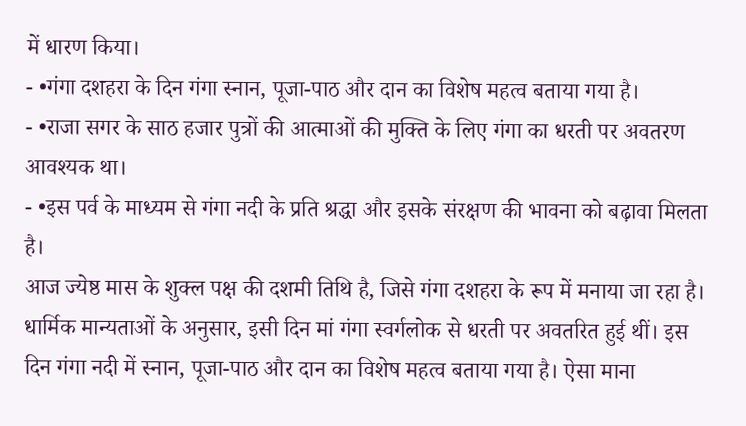में धारण किया।
- •गंगा दशहरा के दिन गंगा स्नान, पूजा-पाठ और दान का विशेष महत्व बताया गया है।
- •राजा सगर के साठ हजार पुत्रों की आत्माओं की मुक्ति के लिए गंगा का धरती पर अवतरण आवश्यक था।
- •इस पर्व के माध्यम से गंगा नदी के प्रति श्रद्धा और इसके संरक्षण की भावना को बढ़ावा मिलता है।
आज ज्येष्ठ मास के शुक्ल पक्ष की दशमी तिथि है, जिसे गंगा दशहरा के रूप में मनाया जा रहा है। धार्मिक मान्यताओं के अनुसार, इसी दिन मां गंगा स्वर्गलोक से धरती पर अवतरित हुई थीं। इस दिन गंगा नदी में स्नान, पूजा-पाठ और दान का विशेष महत्व बताया गया है। ऐसा माना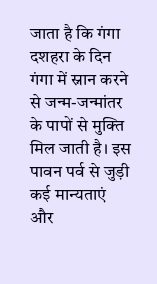जाता है कि गंगा दशहरा के दिन गंगा में स्नान करने से जन्म-जन्मांतर के पापों से मुक्ति मिल जाती है। इस पावन पर्व से जुड़ी कई मान्यताएं और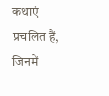कथाएं प्रचलित हैं, जिनमें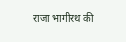राजा भागीरथ की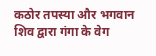कठोर तपस्या और भगवान शिव द्वारा गंगा के वेग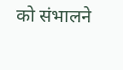को संभालने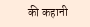की कहानी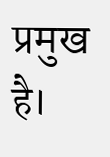प्रमुख है।